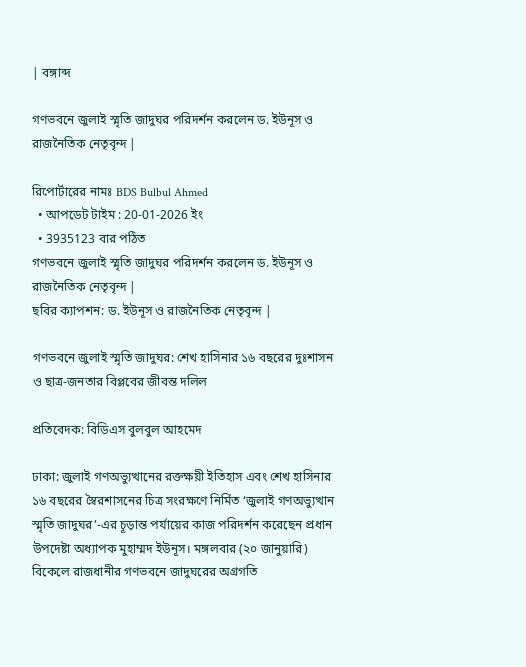| বঙ্গাব্দ

গণভবনে জুলাই স্মৃতি জাদুঘর পরিদর্শন করলেন ড. ইউনূস ও রাজনৈতিক নেতৃবৃন্দ |

রিপোর্টারের নামঃ BDS Bulbul Ahmed
  • আপডেট টাইম : 20-01-2026 ইং
  • 3935123 বার পঠিত
গণভবনে জুলাই স্মৃতি জাদুঘর পরিদর্শন করলেন ড. ইউনূস ও রাজনৈতিক নেতৃবৃন্দ |
ছবির ক্যাপশন: ড. ইউনূস ও রাজনৈতিক নেতৃবৃন্দ |

গণভবনে জুলাই স্মৃতি জাদুঘর: শেখ হাসিনার ১৬ বছরের দুঃশাসন ও ছাত্র-জনতার বিপ্লবের জীবন্ত দলিল

প্রতিবেদক: বিডিএস বুলবুল আহমেদ

ঢাকা: জুলাই গণঅভ্যুত্থানের রক্তক্ষয়ী ইতিহাস এবং শেখ হাসিনার ১৬ বছরের স্বৈরশাসনের চিত্র সংরক্ষণে নির্মিত ‘জুলাই গণঅভ্যুত্থান স্মৃতি জাদুঘর’-এর চূড়ান্ত পর্যায়ের কাজ পরিদর্শন করেছেন প্রধান উপদেষ্টা অধ্যাপক মুহাম্মদ ইউনূস। মঙ্গলবার (২০ জানুয়ারি) বিকেলে রাজধানীর গণভবনে জাদুঘরের অগ্রগতি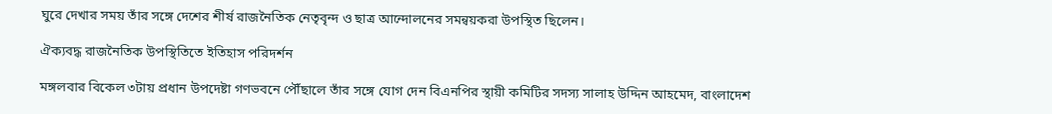ঘুরে দেখার সময় তাঁর সঙ্গে দেশের শীর্ষ রাজনৈতিক নেতৃবৃন্দ ও ছাত্র আন্দোলনের সমন্বয়করা উপস্থিত ছিলেন।

ঐক্যবদ্ধ রাজনৈতিক উপস্থিতিতে ইতিহাস পরিদর্শন

মঙ্গলবার বিকেল ৩টায় প্রধান উপদেষ্টা গণভবনে পৌঁছালে তাঁর সঙ্গে যোগ দেন বিএনপির স্থায়ী কমিটির সদস্য সালাহ উদ্দিন আহমেদ, বাংলাদেশ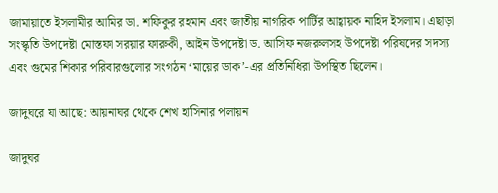জামায়াতে ইসলামীর আমির ডা. শফিকুর রহমান এবং জাতীয় নাগরিক পার্টির আহ্বায়ক নাহিদ ইসলাম। এছাড়া সংস্কৃতি উপদেষ্টা মোস্তফা সরয়ার ফারুকী, আইন উপদেষ্টা ড. আসিফ নজরুলসহ উপদেষ্টা পরিষদের সদস্য এবং গুমের শিকার পরিবারগুলোর সংগঠন ‘মায়ের ডাক’-এর প্রতিনিধিরা উপস্থিত ছিলেন।

জাদুঘরে যা আছে: আয়নাঘর থেকে শেখ হাসিনার পলায়ন

জাদুঘর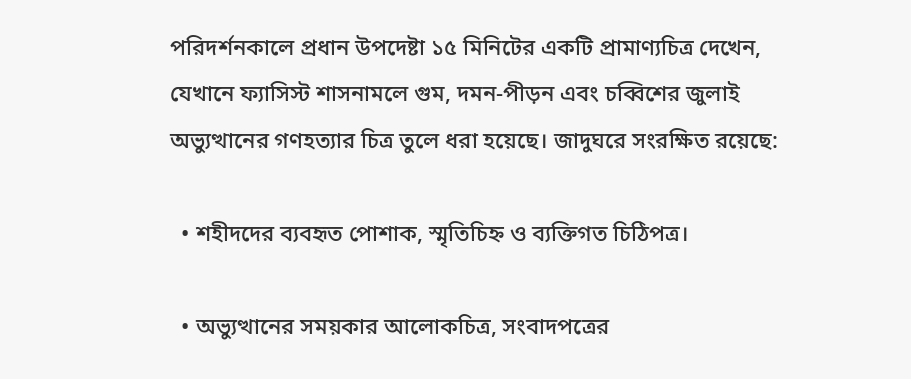পরিদর্শনকালে প্রধান উপদেষ্টা ১৫ মিনিটের একটি প্রামাণ্যচিত্র দেখেন, যেখানে ফ্যাসিস্ট শাসনামলে গুম, দমন-পীড়ন এবং চব্বিশের জুলাই অভ্যুত্থানের গণহত্যার চিত্র তুলে ধরা হয়েছে। জাদুঘরে সংরক্ষিত রয়েছে:

  • শহীদদের ব্যবহৃত পোশাক, স্মৃতিচিহ্ন ও ব্যক্তিগত চিঠিপত্র।

  • অভ্যুত্থানের সময়কার আলোকচিত্র, সংবাদপত্রের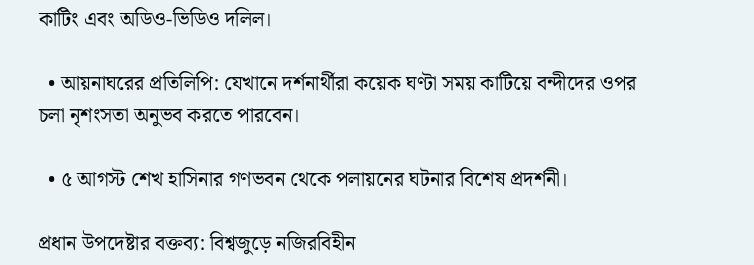কাটিং এবং অডিও-ভিডিও দলিল।

  • আয়নাঘরের প্রতিলিপি: যেখানে দর্শনার্থীরা কয়েক ঘণ্টা সময় কাটিয়ে বন্দীদের ওপর চলা নৃশংসতা অনুভব করতে পারবেন।

  • ৫ আগস্ট শেখ হাসিনার গণভবন থেকে পলায়নের ঘটনার বিশেষ প্রদর্শনী।

প্রধান উপদেষ্টার বক্তব্য: বিশ্বজুড়ে নজিরবিহীন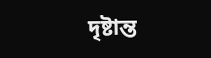দৃষ্টান্ত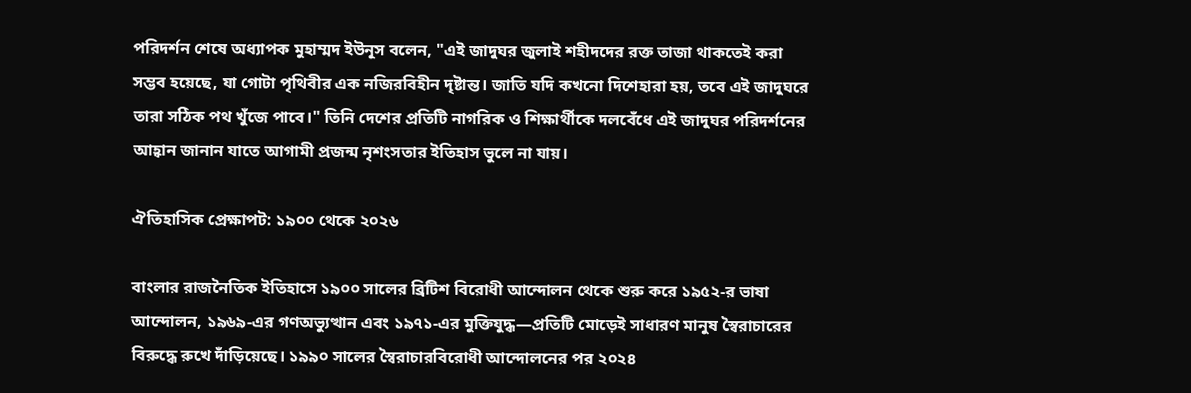পরিদর্শন শেষে অধ্যাপক মুহাম্মদ ইউনূস বলেন, "এই জাদুঘর জুলাই শহীদদের রক্ত তাজা থাকতেই করা সম্ভব হয়েছে, যা গোটা পৃথিবীর এক নজিরবিহীন দৃষ্টান্ত। জাতি যদি কখনো দিশেহারা হয়, তবে এই জাদুঘরে তারা সঠিক পথ খুঁজে পাবে।" তিনি দেশের প্রতিটি নাগরিক ও শিক্ষার্থীকে দলবেঁধে এই জাদুঘর পরিদর্শনের আহ্বান জানান যাতে আগামী প্রজন্ম নৃশংসতার ইতিহাস ভুলে না যায়।

ঐতিহাসিক প্রেক্ষাপট: ১৯০০ থেকে ২০২৬

বাংলার রাজনৈতিক ইতিহাসে ১৯০০ সালের ব্রিটিশ বিরোধী আন্দোলন থেকে শুরু করে ১৯৫২-র ভাষা আন্দোলন, ১৯৬৯-এর গণঅভ্যুত্থান এবং ১৯৭১-এর মুক্তিযুদ্ধ—প্রতিটি মোড়েই সাধারণ মানুষ স্বৈরাচারের বিরুদ্ধে রুখে দাঁড়িয়েছে। ১৯৯০ সালের স্বৈরাচারবিরোধী আন্দোলনের পর ২০২৪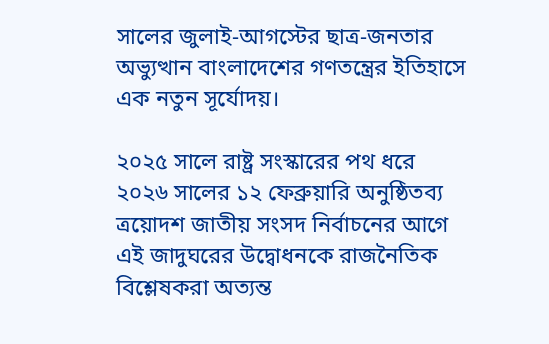সালের জুলাই-আগস্টের ছাত্র-জনতার অভ্যুত্থান বাংলাদেশের গণতন্ত্রের ইতিহাসে এক নতুন সূর্যোদয়।

২০২৫ সালে রাষ্ট্র সংস্কারের পথ ধরে ২০২৬ সালের ১২ ফেব্রুয়ারি অনুষ্ঠিতব্য ত্রয়োদশ জাতীয় সংসদ নির্বাচনের আগে এই জাদুঘরের উদ্বোধনকে রাজনৈতিক বিশ্লেষকরা অত্যন্ত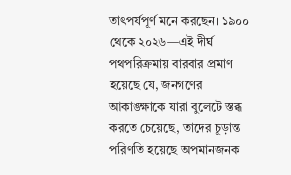তাৎপর্যপূর্ণ মনে করছেন। ১৯০০ থেকে ২০২৬—এই দীর্ঘ পথপরিক্রমায় বারবার প্রমাণ হয়েছে যে, জনগণের আকাঙ্ক্ষাকে যারা বুলেটে স্তব্ধ করতে চেয়েছে, তাদের চূড়ান্ত পরিণতি হয়েছে অপমানজনক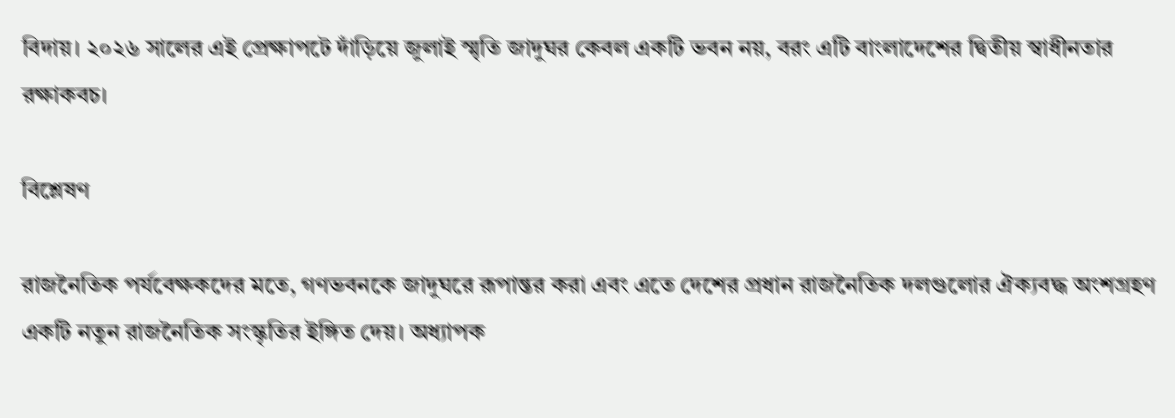বিদায়। ২০২৬ সালের এই প্রেক্ষাপটে দাঁড়িয়ে জুলাই স্মৃতি জাদুঘর কেবল একটি ভবন নয়, বরং এটি বাংলাদেশের দ্বিতীয় স্বাধীনতার রক্ষাকবচ।

বিশ্লেষণ

রাজনৈতিক পর্যবেক্ষকদের মতে, গণভবনকে জাদুঘরে রূপান্তর করা এবং এতে দেশের প্রধান রাজনৈতিক দলগুলোর ঐক্যবদ্ধ অংশগ্রহণ একটি নতুন রাজনৈতিক সংস্কৃতির ইঙ্গিত দেয়। অধ্যাপক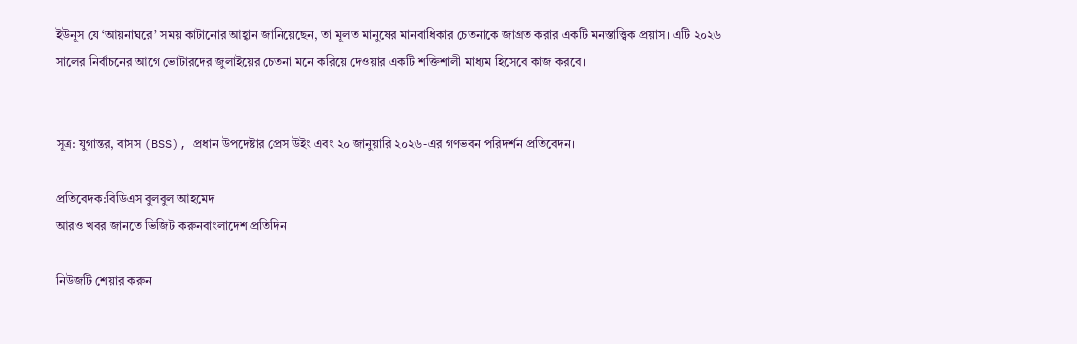ইউনূস যে ‘আয়নাঘরে’ সময় কাটানোর আহ্বান জানিয়েছেন, তা মূলত মানুষের মানবাধিকার চেতনাকে জাগ্রত করার একটি মনস্তাত্ত্বিক প্রয়াস। এটি ২০২৬ সালের নির্বাচনের আগে ভোটারদের জুলাইয়ের চেতনা মনে করিয়ে দেওয়ার একটি শক্তিশালী মাধ্যম হিসেবে কাজ করবে।


সূত্র: যুগান্তর, বাসস (BSS), প্রধান উপদেষ্টার প্রেস উইং এবং ২০ জানুয়ারি ২০২৬-এর গণভবন পরিদর্শন প্রতিবেদন।

প্রতিবেদক:বিডিএস বুলবুল আহমেদ
আরও খবর জানতে ভিজিট করুনবাংলাদেশ প্রতিদিন

নিউজটি শেয়ার করুন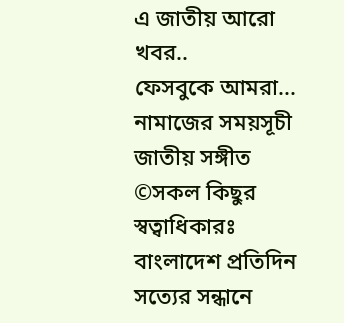এ জাতীয় আরো খবর..
ফেসবুকে আমরা...
নামাজের সময়সূচী
জাতীয় সঙ্গীত
©সকল কিছুর স্বত্বাধিকারঃ বাংলাদেশ প্রতিদিন সত্যের সন্ধানে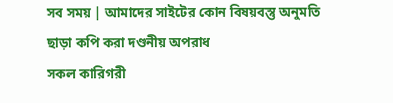সব সময় | আমাদের সাইটের কোন বিষয়বস্তু অনুমতি ছাড়া কপি করা দণ্ডনীয় অপরাধ
সকল কারিগরী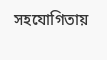সহযোগিতায়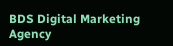BDS Digital Marketing Agency